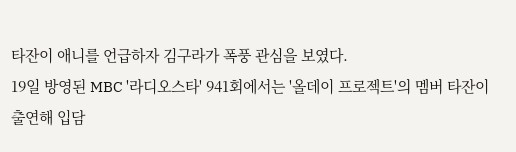타잔이 애니를 언급하자 김구라가 폭풍 관심을 보였다.
19일 방영된 MBC '라디오스타' 941회에서는 '올데이 프로젝트'의 멤버 타잔이 출연해 입담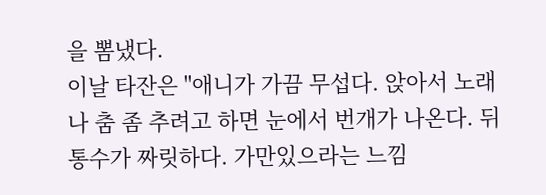을 뽐냈다.
이날 타잔은 "애니가 가끔 무섭다. 앉아서 노래나 춤 좀 추려고 하면 눈에서 번개가 나온다. 뒤통수가 짜릿하다. 가만있으라는 느낌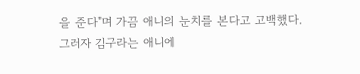을 준다"며 가끔 애니의 눈치를 본다고 고백했다.
그러자 김구라는 애니에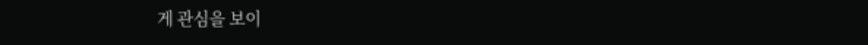게 관심을 보이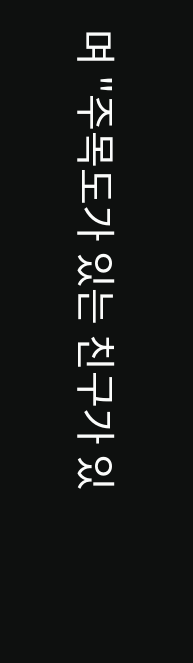며 "주목도가 있는 친구가 있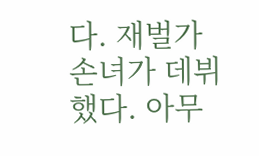다. 재벌가 손녀가 데뷔했다. 아무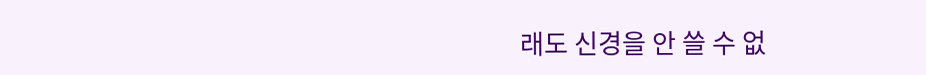래도 신경을 안 쓸 수 없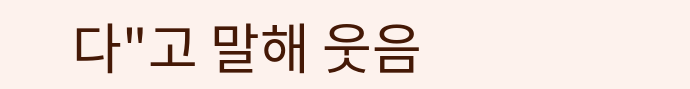다"고 말해 웃음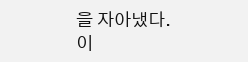을 자아냈다.
이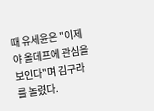때 유세윤은 "이제야 올데프에 관심을 보인다"며 김구라를 놀렸다.